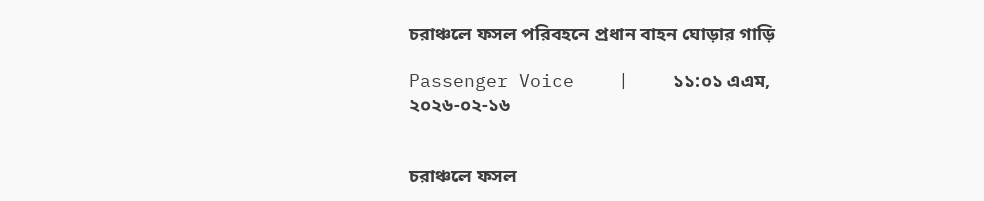চরাঞ্চলে ফসল পরিবহনে প্রধান বাহন ঘোড়ার গাড়ি

Passenger Voice    |    ১১:০১ এএম, ২০২৬-০২-১৬


চরাঞ্চলে ফসল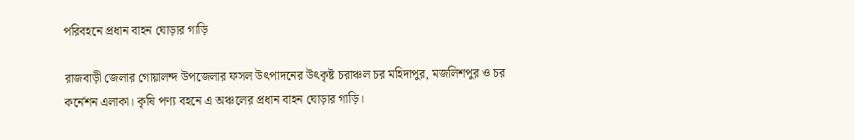পরিবহনে প্রধান বাহন ঘোড়ার গাড়ি

রাজবাড়ী জেলার গোয়ালন্দ উপজেলার ফসল উৎপাদনের উৎকৃষ্ট চরাঞ্চল চর মহিদাপুর, মজলিশপুর ও চর কর্নেশন এলাকা। কৃষি পণ্য বহনে এ অঞ্চলের প্রধান বাহন ঘোড়ার গাড়ি।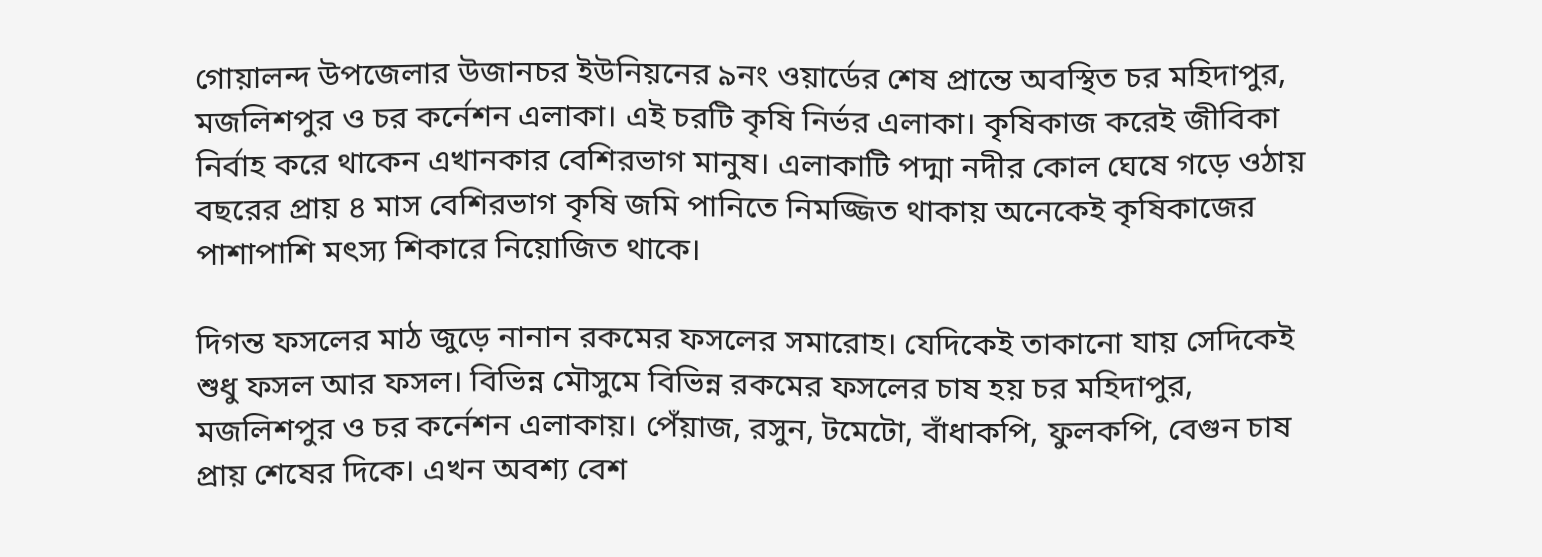গোয়ালন্দ উপজেলার উজানচর ইউনিয়নের ৯নং ওয়ার্ডের শেষ প্রান্তে অবস্থিত চর মহিদাপুর, মজলিশপুর ও চর কর্নেশন এলাকা। এই চরটি কৃষি নির্ভর এলাকা। কৃষিকাজ করেই জীবিকা নির্বাহ করে থাকেন এখানকার বেশিরভাগ মানুষ। এলাকাটি পদ্মা নদীর কোল ঘেষে গড়ে ওঠায় বছরের প্রায় ৪ মাস বেশিরভাগ কৃষি জমি পানিতে নিমজ্জিত থাকায় অনেকেই কৃষিকাজের পাশাপাশি মৎস্য শিকারে নিয়োজিত থাকে।

দিগন্ত ফসলের মাঠ জুড়ে নানান রকমের ফসলের সমারোহ। যেদিকেই তাকানো যায় সেদিকেই শুধু ফসল আর ফসল। বিভিন্ন মৌসুমে বিভিন্ন রকমের ফসলের চাষ হয় চর মহিদাপুর, মজলিশপুর ও চর কর্নেশন এলাকায়। পেঁয়াজ, রসুন, টমেটো, বাঁধাকপি, ফুলকপি, বেগুন চাষ প্রায় শেষের দিকে। এখন অবশ্য বেশ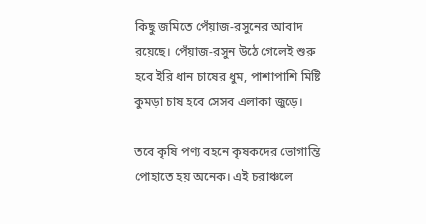কিছু জমিতে পেঁয়াজ-রসুনের আবাদ রয়েছে। পেঁয়াজ-রসুন উঠে গেলেই শুরু হবে ইরি ধান চাষের ধুম, পাশাপাশি মিষ্টি কুমড়া চাষ হবে সেসব এলাকা জুড়ে।

তবে কৃষি পণ্য বহনে কৃষকদের ভোগান্তি পোহাতে হয় অনেক। এই চরাঞ্চলে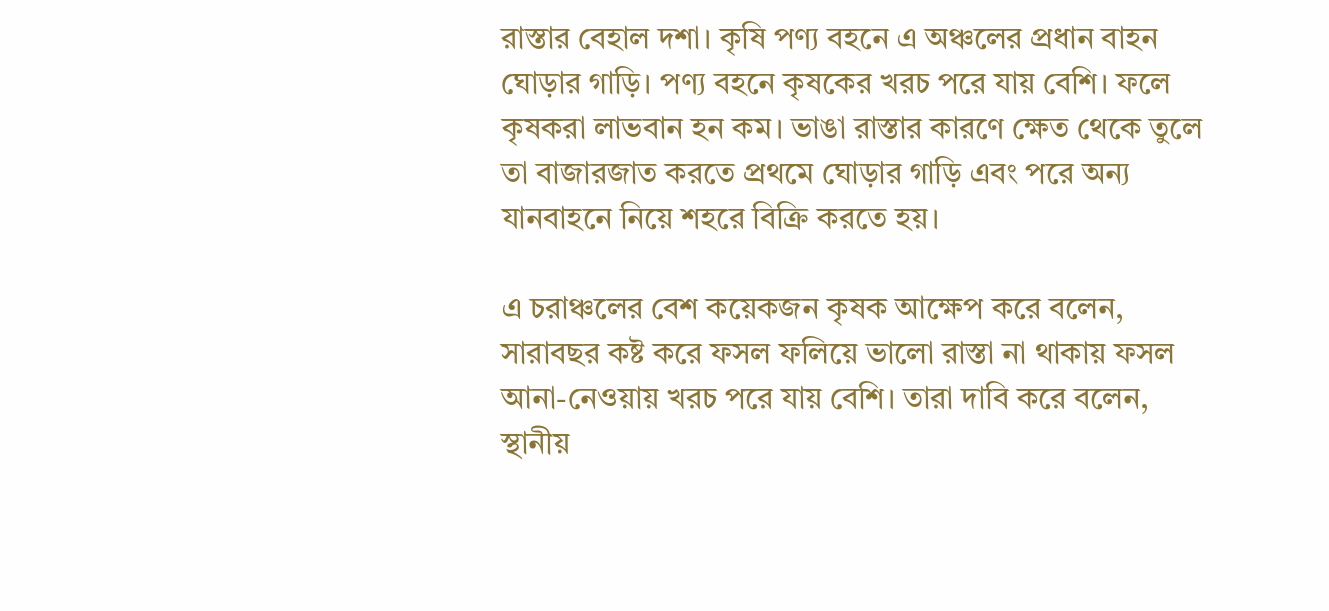রাস্তার বেহাল দশা। কৃষি পণ্য বহনে এ অঞ্চলের প্রধান বাহন ঘোড়ার গাড়ি। পণ্য বহনে কৃষকের খরচ পরে যায় বেশি। ফলে কৃষকরা লাভবান হন কম। ভাঙা রাস্তার কারণে ক্ষেত থেকে তুলে তা বাজারজাত করতে প্রথমে ঘোড়ার গাড়ি এবং পরে অন্য যানবাহনে নিয়ে শহরে বিক্রি করতে হয়।

এ চরাঞ্চলের বেশ কয়েকজন কৃষক আক্ষেপ করে বলেন, সারাবছর কষ্ট করে ফসল ফলিয়ে ভালো রাস্তা না থাকায় ফসল আনা-নেওয়ায় খরচ পরে যায় বেশি। তারা দাবি করে বলেন, স্থানীয়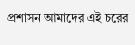প্রশাসন আমাদের এই চরের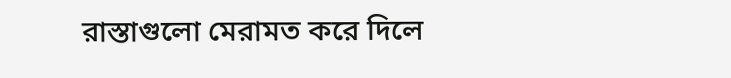রাস্তাগুলো মেরামত করে দিলে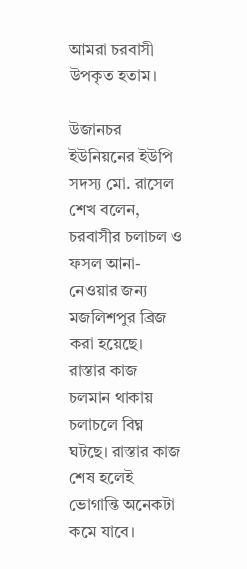আমরা চরবাসী উপকৃত হতাম।

উজানচর ইউনিয়নের ইউপি সদস্য মো. রাসেল শেখ বলেন, চরবাসীর চলাচল ও ফসল আনা-নেওয়ার জন্য মজলিশপুর ব্রিজ করা হয়েছে। রাস্তার কাজ চলমান থাকায় চলাচলে বিঘ্ন ঘটছে। রাস্তার কাজ শেষ হলেই ভোগান্তি অনেকটা কমে যাবে।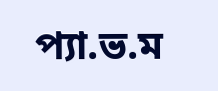প্যা.ভ.ম